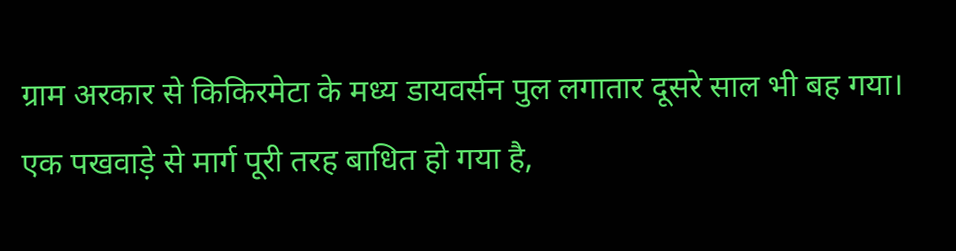ग्राम अरकार से किकिरमेटा के मध्य डायवर्सन पुल लगातार दूसरे साल भी बह गया। एक पखवाड़े से मार्ग पूरी तरह बाधित हो गया है,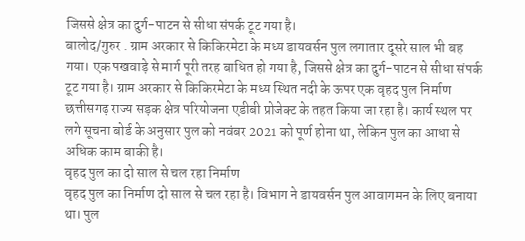जिससे क्षेत्र का दुर्ग-पाटन से सीधा संपर्क टूट गया है।
बालोद/गुरुर . ग्राम अरकार से किकिरमेटा के मध्य डायवर्सन पुल लगातार दूसरे साल भी बह गया। एक पखवाड़े से मार्ग पूरी तरह बाधित हो गया है, जिससे क्षेत्र का दुर्ग-पाटन से सीधा संपर्क टूट गया है। ग्राम अरकार से किकिरमेटा के मध्य स्थित नदी के ऊपर एक वृहद पुल निर्माण छत्तीसगढ़ राज्य सड़क क्षेत्र परियोजना एडीबी प्रोजेक्ट के तहत किया जा रहा है। कार्य स्थल पर लगे सूचना बोर्ड के अनुसार पुल को नवंबर 2021 को पूर्ण होना था, लेकिन पुल का आधा से अधिक काम बाकी है।
वृहद पुल का दो साल से चल रहा निर्माण
वृहद पुल का निर्माण दो साल से चल रहा है। विभाग ने डायवर्सन पुल आवागमन के लिए बनाया था। पुल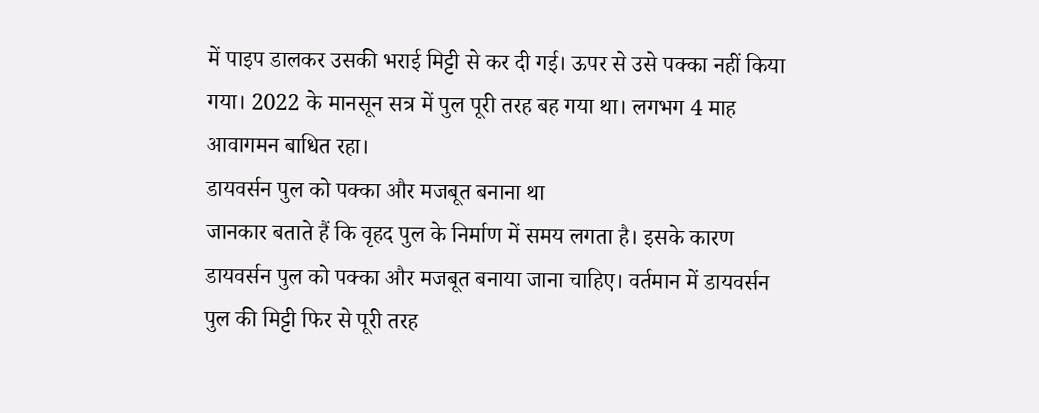में पाइप डालकर उसकी भराई मिट्टी से कर दी गई। ऊपर से उसे पक्का नहीं किया गया। 2022 के मानसून सत्र में पुल पूरी तरह बह गया था। लगभग 4 माह आवागमन बाधित रहा।
डायवर्सन पुल को पक्का और मजबूत बनाना था
जानकार बताते हैं कि वृहद पुल के निर्माण में समय लगता है। इसके कारण डायवर्सन पुल को पक्का और मजबूत बनाया जाना चाहिए। वर्तमान में डायवर्सन पुल की मिट्टी फिर से पूरी तरह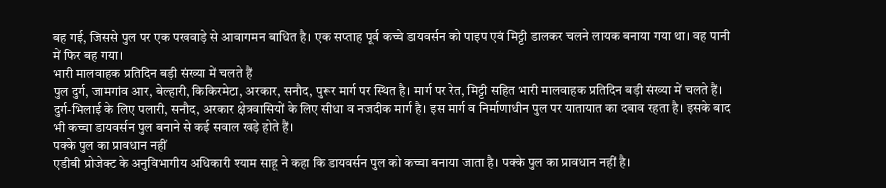बह गई, जिससे पुल पर एक पखवाड़े से आवागमन बाधित है। एक सप्ताह पूर्व कच्चे डायवर्सन को पाइप एवं मिट्टी डालकर चलने लायक बनाया गया था। वह पानी में फिर बह गया।
भारी मालवाहक प्रतिदिन बड़ी संख्या में चलते हैं
पुल दुर्ग, जामगांव आर, बेल्हारी, किकिरमेटा, अरकार, सनौद, पुरूर मार्ग पर स्थित है। मार्ग पर रेत, मिट्टी सहित भारी मालवाहक प्रतिदिन बड़ी संख्या में चलते हैं। दुर्ग-भिलाई के लिए पलारी, सनौद, अरकार क्षेत्रवासियों के लिए सीधा व नजदीक मार्ग है। इस मार्ग व निर्माणाधीन पुल पर यातायात का दबाव रहता है। इसके बाद भी कच्चा डायवर्सन पुल बनाने से कई सवाल खड़े होते हैं।
पक्के पुल का प्रावधान नहीं
एडीबी प्रोजेक्ट के अनुविभागीय अधिकारी श्याम साहू ने कहा कि डायवर्सन पुल को कच्चा बनाया जाता है। पक्के पुल का प्रावधान नहीं है।